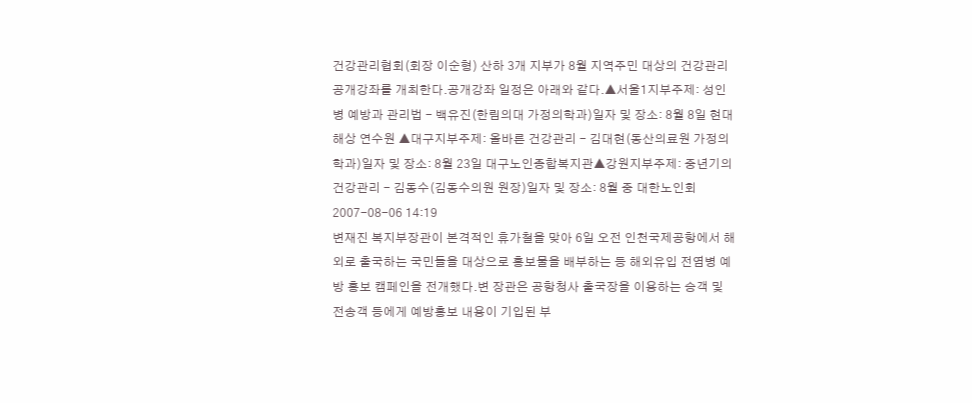건강관리협회(회장 이순형) 산하 3개 지부가 8월 지역주민 대상의 건강관리 공개강좌를 개최한다.공개강좌 일정은 아래와 같다.▲서울1지부주제: 성인병 예방과 관리법 - 백유진(한림의대 가정의학과)일자 및 장소: 8월 8일 현대해상 연수원 ▲대구지부주제: 올바른 건강관리 - 김대현(동산의료원 가정의학과)일자 및 장소: 8월 23일 대구노인종합복지관▲강원지부주제: 중년기의 건강관리 - 김동수(김동수의원 원장)일자 및 장소: 8월 중 대한노인회
2007-08-06 14:19
변재진 복지부장관이 본격적인 휴가철을 맞아 6일 오전 인천국제공항에서 해외로 출국하는 국민들을 대상으로 홍보물을 배부하는 등 해외유입 전염병 예방 홍보 캠페인을 전개했다.변 장관은 공항청사 출국장을 이용하는 승객 및 전송객 등에게 예방홍보 내용이 기입된 부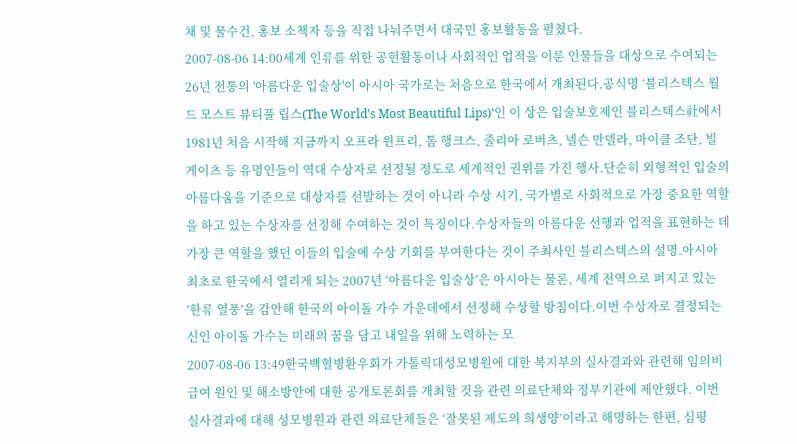채 및 물수건, 홍보 소책자 등을 직접 나눠주면서 대국민 홍보활동을 펼쳤다.
2007-08-06 14:00세계 인류를 위한 공헌활동이나 사회적인 업적을 이룬 인물들을 대상으로 수여되는 26년 전통의 '아름다운 입술상'이 아시아 국가로는 처음으로 한국에서 개최된다.공식명 ‘블리스텍스 월드 모스트 뷰티풀 립스(The World's Most Beautiful Lips)’인 이 상은 입술보호제인 블리스텍스社에서 1981년 처음 시작해 지금까지 오프라 윈프리, 톰 행크스, 줄리아 로버츠, 넬슨 만델라, 마이클 조단, 빌 게이츠 등 유명인들이 역대 수상자로 선정될 정도로 세계적인 권위를 가진 행사.단순히 외형적인 입술의 아름다움을 기준으로 대상자를 선발하는 것이 아니라 수상 시기, 국가별로 사회적으로 가장 중요한 역할을 하고 있는 수상자를 선정해 수여하는 것이 특징이다.수상자들의 아름다운 선행과 업적을 표현하는 데 가장 큰 역할을 했던 이들의 입술에 수상 기회를 부여한다는 것이 주최사인 블리스텍스의 설명.아시아 최초로 한국에서 열리게 되는 2007년 ‘아름다운 입술상’은 아시아는 물론, 세계 전역으로 퍼지고 있는 ‘한류 열풍’을 감안해 한국의 아이돌 가수 가운데에서 선정해 수상할 방침이다.이번 수상자로 결정되는 신인 아이돌 가수는 미래의 꿈을 담고 내일을 위해 노력하는 모
2007-08-06 13:49한국백혈병환우회가 가톨릭대성모병원에 대한 복지부의 실사결과와 관련해 임의비급여 원인 및 해소방안에 대한 공개토론회를 개최할 것을 관련 의료단체와 정부기관에 제안했다. 이번 실사결과에 대해 성모병원과 관련 의료단체들은 ‘잘못된 제도의 희생양’이라고 해명하는 한편, 심평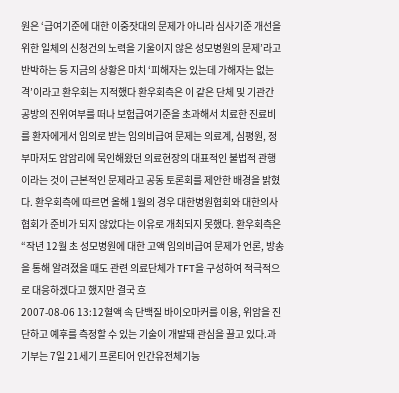원은 ‘급여기준에 대한 이중잣대의 문제가 아니라 심사기준 개선을 위한 일체의 신청건의 노력을 기울이지 않은 성모병원의 문제’라고 반박하는 등 지금의 상황은 마치 ‘피해자는 있는데 가해자는 없는 격’이라고 환우회는 지적했다 환우회측은 이 같은 단체 및 기관간 공방의 진위여부를 떠나 보험급여기준을 초과해서 치료한 진료비를 환자에게서 임의로 받는 임의비급여 문제는 의료계, 심평원, 정부마저도 암암리에 묵인해왔던 의료현장의 대표적인 불법적 관행이라는 것이 근본적인 문제라고 공동 토론회를 제안한 배경을 밝혔다. 환우회측에 따르면 올해 1월의 경우 대한병원협회와 대한의사협회가 준비가 되지 않았다는 이유로 개최되지 못했다. 환우회측은 “작년 12월 초 성모병원에 대한 고액 임의비급여 문제가 언론, 방송을 통해 알려졌을 때도 관련 의료단체가 TFT을 구성하여 적극적으로 대응하겠다고 했지만 결국 흐
2007-08-06 13:12혈액 속 단백질 바이오마커를 이용, 위암을 진단하고 예후를 측정할 수 있는 기술이 개발돼 관심을 끌고 있다.과기부는 7일 21세기 프론티어 인간유전체기능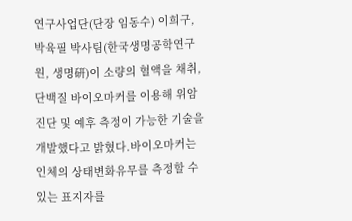연구사업단(단장 임동수) 이희구, 박육필 박사팀(한국생명공학연구원, 생명硏)이 소량의 혈액을 채취, 단백질 바이오마커를 이용해 위암 진단 및 예후 측정이 가능한 기술을 개발했다고 밝혔다.바이오마커는 인체의 상태변화유무를 측정할 수 있는 표지자를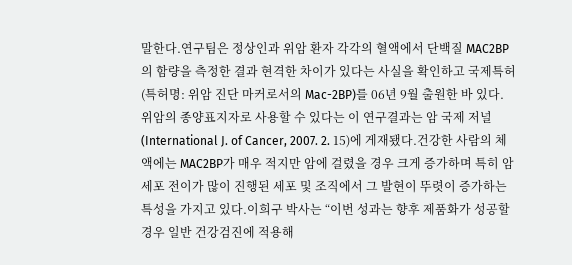말한다.연구팀은 정상인과 위암 환자 각각의 혈액에서 단백질 MAC2BP의 함량을 측정한 결과 현격한 차이가 있다는 사실을 확인하고 국제특허(특허명: 위암 진단 마커로서의 Mac-2BP)를 06년 9월 출원한 바 있다. 위암의 종양표지자로 사용할 수 있다는 이 연구결과는 암 국제 저널(International J. of Cancer, 2007. 2. 15)에 게재됐다.건강한 사람의 체액에는 MAC2BP가 매우 적지만 암에 걸렸을 경우 크게 증가하며 특히 암세포 전이가 많이 진행된 세포 및 조직에서 그 발현이 뚜렷이 증가하는 특성을 가지고 있다.이희구 박사는 “이번 성과는 향후 제품화가 성공할 경우 일반 건강검진에 적용해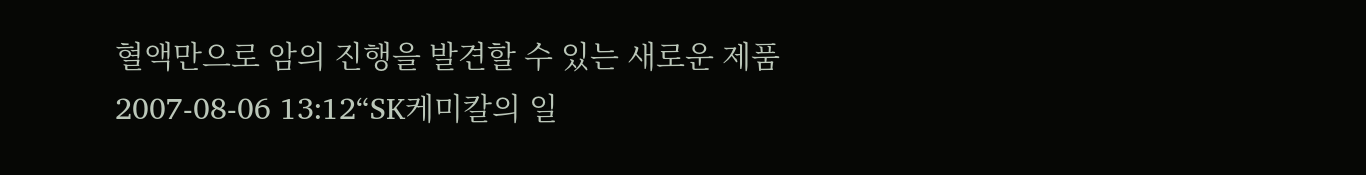혈액만으로 암의 진행을 발견할 수 있는 새로운 제품
2007-08-06 13:12“SK케미칼의 일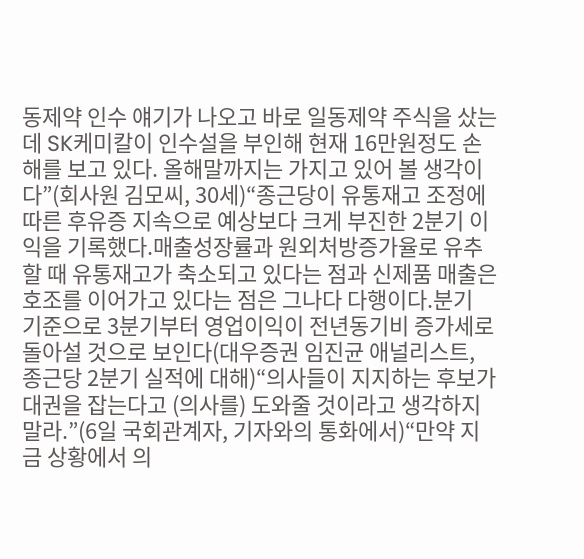동제약 인수 얘기가 나오고 바로 일동제약 주식을 샀는 데 SK케미칼이 인수설을 부인해 현재 16만원정도 손해를 보고 있다. 올해말까지는 가지고 있어 볼 생각이다”(회사원 김모씨, 30세)“종근당이 유통재고 조정에 따른 후유증 지속으로 예상보다 크게 부진한 2분기 이익을 기록했다.매출성장률과 원외처방증가율로 유추할 때 유통재고가 축소되고 있다는 점과 신제품 매출은 호조를 이어가고 있다는 점은 그나다 다행이다.분기 기준으로 3분기부터 영업이익이 전년동기비 증가세로 돌아설 것으로 보인다(대우증권 임진균 애널리스트, 종근당 2분기 실적에 대해)“의사들이 지지하는 후보가 대권을 잡는다고 (의사를) 도와줄 것이라고 생각하지 말라.”(6일 국회관계자, 기자와의 통화에서)“만약 지금 상황에서 의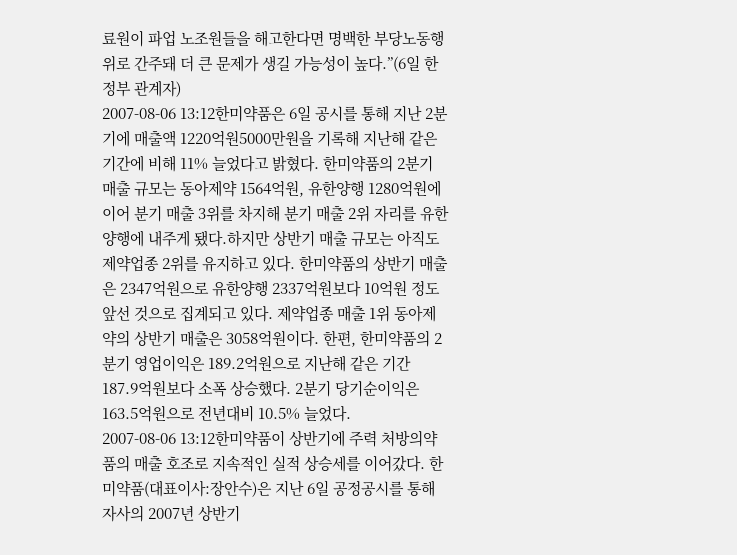료원이 파업 노조원들을 해고한다면 명백한 부당노동행위로 간주돼 더 큰 문제가 생길 가능성이 높다.”(6일 한 정부 관계자)
2007-08-06 13:12한미약품은 6일 공시를 통해 지난 2분기에 매출액 1220억원5000만원을 기록해 지난해 같은 기간에 비해 11% 늘었다고 밝혔다. 한미약품의 2분기 매출 규모는 동아제약 1564억원, 유한양행 1280억원에 이어 분기 매출 3위를 차지해 분기 매출 2위 자리를 유한양행에 내주게 됐다.하지만 상반기 매출 규모는 아직도 제약업종 2위를 유지하고 있다. 한미약품의 상반기 매출은 2347억원으로 유한양행 2337억원보다 10억원 정도 앞선 것으로 집계되고 있다. 제약업종 매출 1위 동아제약의 상반기 매출은 3058억원이다. 한편, 한미약품의 2분기 영업이익은 189.2억원으로 지난해 같은 기간 187.9억원보다 소폭 상승했다. 2분기 당기순이익은 163.5억원으로 전년대비 10.5% 늘었다.
2007-08-06 13:12한미약품이 상반기에 주력 처방의약품의 매출 호조로 지속적인 실적 상승세를 이어갔다. 한미약품(대표이사:장안수)은 지난 6일 공정공시를 통해 자사의 2007년 상반기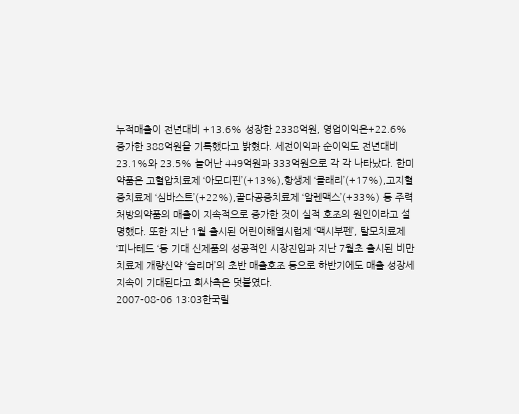누적매출이 전년대비 +13.6% 성장한 2338억원, 영업이익은+22.6% 증가한 388억원을 기록했다고 밝혔다. 세전이익과 순이익도 전년대비 23.1%와 23.5% 늘어난 449억원과 333억원으로 각 각 나타났다. 한미약품은 고혈압치료제 ‘아모디핀’(+13%),항생제 ‘클래리’(+17%),고지혈증치료제 ‘심바스트’(+22%),골다공증치료제 ‘알렌맥스’(+33%) 등 주력 처방의약품의 매출이 지속적으로 증가한 것이 실적 호조의 원인이라고 설명했다. 또한 지난 1월 출시된 어린이해열시럽제 ‘맥시부펜’, 탈모치료제 ‘피나테드 ‘등 기대 신제품의 성공적인 시장진입과 지난 7월초 출시된 비만치료제 개량신약 ‘슬리머’의 초반 매출호조 등으로 하반기에도 매출 성장세 지속이 기대된다고 회사측은 덧붙였다.
2007-08-06 13:03한국릴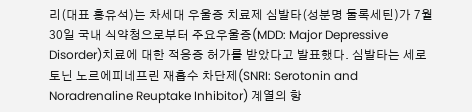리(대표 홍유석)는 차세대 우울증 치료제 심발타(성분명 둘록세틴)가 7월 30일 국내 식약청으로부터 주요우울증(MDD: Major Depressive Disorder)치료에 대한 적응증 허가를 받았다고 발표했다. 심발타는 세로토닌 노르에피네프린 재흡수 차단제(SNRI: Serotonin and Noradrenaline Reuptake Inhibitor) 계열의 항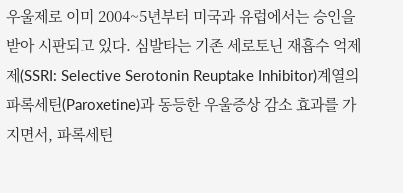우울제로 이미 2004~5년부터 미국과 유럽에서는 승인을 받아 시판되고 있다. 심발타는 기존 세로토닌 재흡수 억제제(SSRI: Selective Serotonin Reuptake Inhibitor)계열의 파록세틴(Paroxetine)과 동등한 우울증상 감소 효과를 가지면서, 파록세틴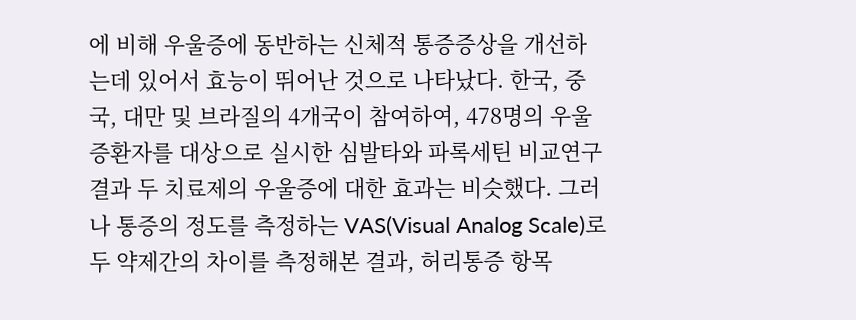에 비해 우울증에 동반하는 신체적 통증증상을 개선하는데 있어서 효능이 뛰어난 것으로 나타났다. 한국, 중국, 대만 및 브라질의 4개국이 참여하여, 478명의 우울증환자를 대상으로 실시한 심발타와 파록세틴 비교연구 결과 두 치료제의 우울증에 대한 효과는 비슷했다. 그러나 통증의 정도를 측정하는 VAS(Visual Analog Scale)로 두 약제간의 차이를 측정해본 결과, 허리통증 항목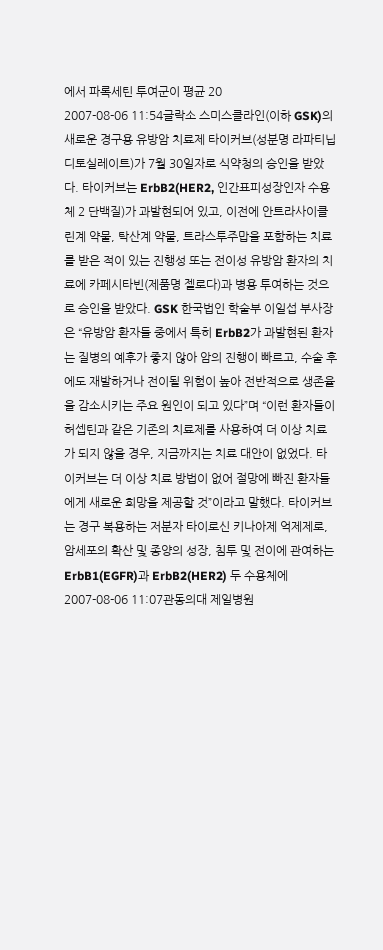에서 파록세틴 투여군이 평균 20
2007-08-06 11:54글락소 스미스클라인(이하 GSK)의 새로운 경구용 유방암 치료제 타이커브(성분명 라파티닙 디토실레이트)가 7월 30일자로 식약청의 승인을 받았다. 타이커브는 ErbB2(HER2, 인간표피성장인자 수용체 2 단백질)가 과발현되어 있고, 이전에 안트라사이클린계 약물, 탁산계 약물, 트라스투주맙을 포함하는 치료를 받은 적이 있는 진행성 또는 전이성 유방암 환자의 치료에 카페시타빈(제품명 젤로다)과 병용 투여하는 것으로 승인을 받았다. GSK 한국법인 학술부 이일섭 부사장은 “유방암 환자들 중에서 특히 ErbB2가 과발현된 환자는 질병의 예후가 좋지 않아 암의 진행이 빠르고, 수술 후에도 재발하거나 전이될 위험이 높아 전반적으로 생존율을 감소시키는 주요 원인이 되고 있다”며 “이런 환자들이 허셉틴과 같은 기존의 치료제를 사용하여 더 이상 치료가 되지 않을 경우, 지금까지는 치료 대안이 없었다. 타이커브는 더 이상 치료 방법이 없어 절망에 빠진 환자들에게 새로운 희망을 제공할 것”이라고 말했다. 타이커브는 경구 복용하는 저분자 타이로신 키나아제 억제제로, 암세포의 확산 및 종양의 성장, 침투 및 전이에 관여하는 ErbB1(EGFR)과 ErbB2(HER2) 두 수용체에
2007-08-06 11:07관동의대 제일병원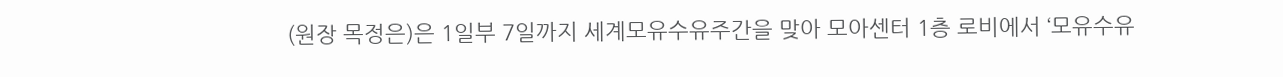(원장 목정은)은 1일부 7일까지 세계모유수유주간을 맞아 모아센터 1층 로비에서 ‘모유수유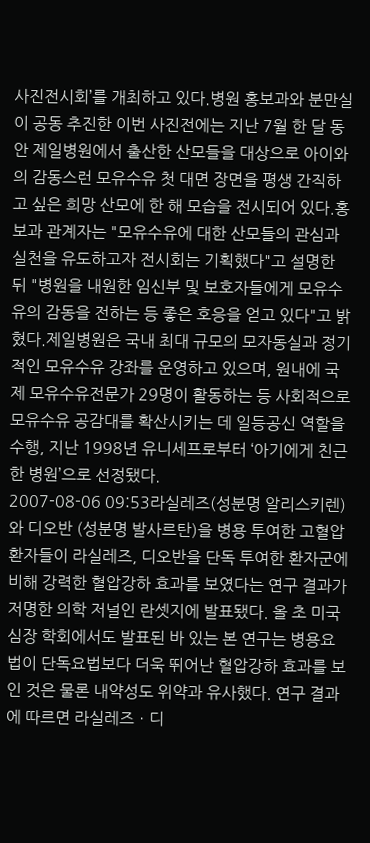사진전시회’를 개최하고 있다.병원 홍보과와 분만실이 공동 추진한 이번 사진전에는 지난 7월 한 달 동안 제일병원에서 출산한 산모들을 대상으로 아이와의 감동스런 모유수유 첫 대면 장면을 평생 간직하고 싶은 희망 산모에 한 해 모습을 전시되어 있다.홍보과 관계자는 "모유수유에 대한 산모들의 관심과 실천을 유도하고자 전시회는 기획했다"고 설명한 뒤 "병원을 내원한 임신부 및 보호자들에게 모유수유의 감동을 전하는 등 좋은 호응을 얻고 있다"고 밝혔다.제일병원은 국내 최대 규모의 모자동실과 정기적인 모유수유 강좌를 운영하고 있으며, 원내에 국제 모유수유전문가 29명이 활동하는 등 사회적으로 모유수유 공감대를 확산시키는 데 일등공신 역할을 수행, 지난 1998년 유니세프로부터 ‘아기에게 친근한 병원’으로 선정됐다.
2007-08-06 09:53라실레즈(성분명 알리스키렌)와 디오반 (성분명 발사르탄)을 병용 투여한 고혈압 환자들이 라실레즈, 디오반을 단독 투여한 환자군에 비해 강력한 혈압강하 효과를 보였다는 연구 결과가 저명한 의학 저널인 란셋지에 발표됐다. 올 초 미국 심장 학회에서도 발표된 바 있는 본 연구는 병용요법이 단독요법보다 더욱 뛰어난 혈압강하 효과를 보인 것은 물론 내약성도 위약과 유사했다. 연구 결과에 따르면 라실레즈ㆍ디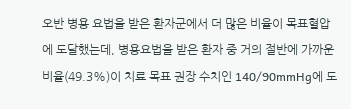오반 병용 요법을 받은 환자군에서 더 많은 비율이 목표혈압에 도달했는데, 병용요법을 받은 환자 중 거의 절반에 가까운 비율(49.3%)이 치료 목표 권장 수치인 140/90mmHg에 도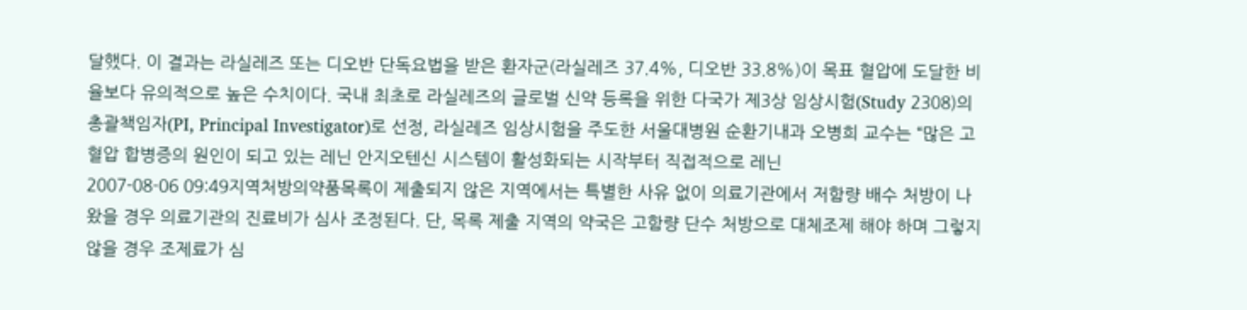달했다. 이 결과는 라실레즈 또는 디오반 단독요법을 받은 환자군(라실레즈 37.4%, 디오반 33.8%)이 목표 혈압에 도달한 비율보다 유의적으로 높은 수치이다. 국내 최초로 라실레즈의 글로벌 신약 등록을 위한 다국가 제3상 임상시험(Study 2308)의 총괄책임자(PI, Principal Investigator)로 선정, 라실레즈 임상시험을 주도한 서울대병원 순환기내과 오병희 교수는 “많은 고혈압 합병증의 원인이 되고 있는 레닌 안지오텐신 시스템이 활성화되는 시작부터 직접적으로 레닌
2007-08-06 09:49지역처방의약품목록이 제출되지 않은 지역에서는 특별한 사유 없이 의료기관에서 저함량 배수 처방이 나왔을 경우 의료기관의 진료비가 심사 조정된다. 단, 목록 제출 지역의 약국은 고함량 단수 처방으로 대체조제 해야 하며 그렇지 않을 경우 조제료가 심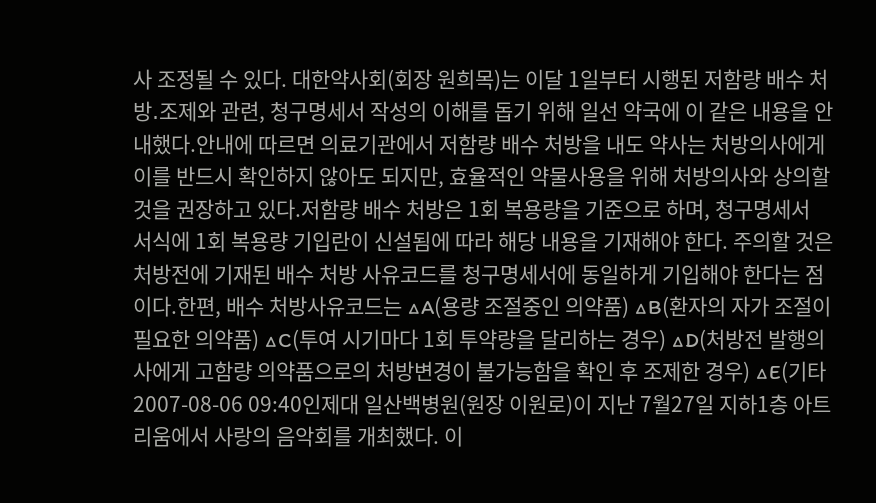사 조정될 수 있다. 대한약사회(회장 원희목)는 이달 1일부터 시행된 저함량 배수 처방․조제와 관련, 청구명세서 작성의 이해를 돕기 위해 일선 약국에 이 같은 내용을 안내했다.안내에 따르면 의료기관에서 저함량 배수 처방을 내도 약사는 처방의사에게 이를 반드시 확인하지 않아도 되지만, 효율적인 약물사용을 위해 처방의사와 상의할 것을 권장하고 있다.저함량 배수 처방은 1회 복용량을 기준으로 하며, 청구명세서 서식에 1회 복용량 기입란이 신설됨에 따라 해당 내용을 기재해야 한다. 주의할 것은 처방전에 기재된 배수 처방 사유코드를 청구명세서에 동일하게 기입해야 한다는 점이다.한편, 배수 처방사유코드는 △A(용량 조절중인 의약품) △B(환자의 자가 조절이 필요한 의약품) △C(투여 시기마다 1회 투약량을 달리하는 경우) △D(처방전 발행의사에게 고함량 의약품으로의 처방변경이 불가능함을 확인 후 조제한 경우) △E(기타
2007-08-06 09:40인제대 일산백병원(원장 이원로)이 지난 7월27일 지하1층 아트리움에서 사랑의 음악회를 개최했다. 이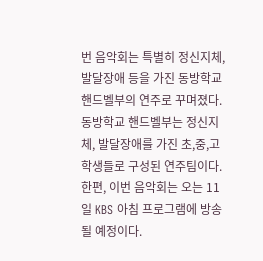번 음악회는 특별히 정신지체, 발달장애 등을 가진 동방학교 핸드벨부의 연주로 꾸며졌다. 동방학교 핸드벨부는 정신지체, 발달장애를 가진 초,중,고 학생들로 구성된 연주팀이다. 한편, 이번 음악회는 오는 11일 KBS 아침 프로그램에 방송될 예정이다.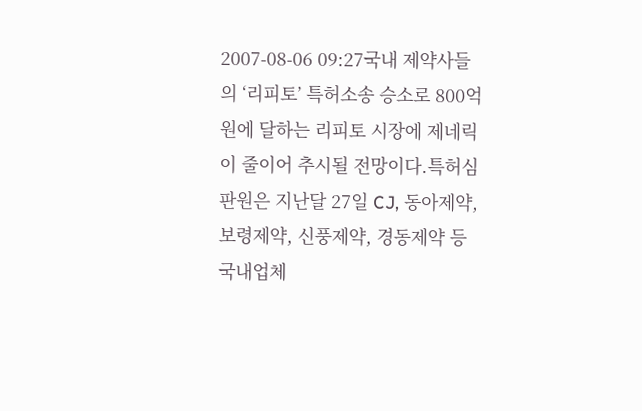2007-08-06 09:27국내 제약사들의 ‘리피토’ 특허소송 승소로 800억원에 달하는 리피토 시장에 제네릭이 줄이어 추시될 전망이다.특허심판원은 지난달 27일 CJ, 동아제약, 보령제약, 신풍제약, 경동제약 등 국내업체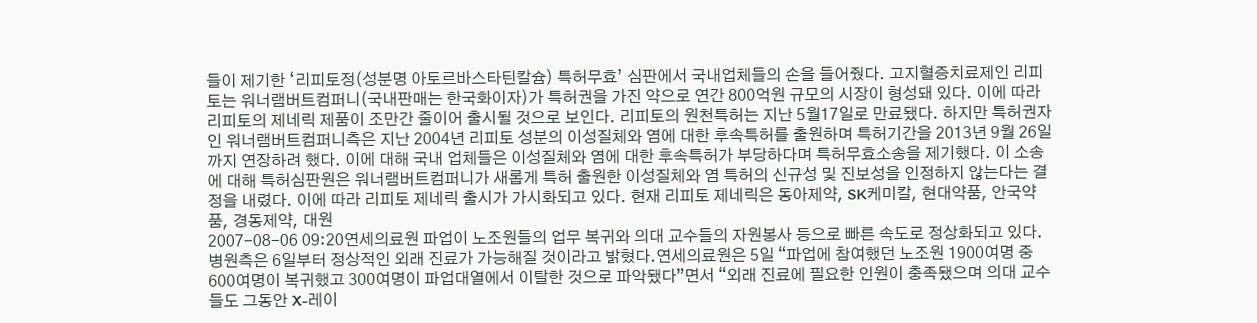들이 제기한 ‘리피토정(성분명 아토르바스타틴칼슘) 특허무효’ 심판에서 국내업체들의 손을 들어줬다. 고지혈증치료제인 리피토는 워너램버트컴퍼니(국내판매는 한국화이자)가 특허권을 가진 약으로 연간 800억원 규모의 시장이 형성돼 있다. 이에 따라 리피토의 제네릭 제품이 조만간 줄이어 출시될 것으로 보인다. 리피토의 원천특허는 지난 5월17일로 만료됐다. 하지만 특허권자인 워너램버트컴퍼니측은 지난 2004년 리피토 성분의 이성질체와 염에 대한 후속특허를 출원하며 특허기간을 2013년 9월 26일까지 연장하려 했다. 이에 대해 국내 업체들은 이성질체와 염에 대한 후속특허가 부당하다며 특허무효소송을 제기했다. 이 소송에 대해 특허심판원은 워너램버트컴퍼니가 새롭게 특허 출원한 이성질체와 염 특허의 신규성 및 진보성을 인정하지 않는다는 결정을 내렸다. 이에 따라 리피토 제네릭 출시가 가시화되고 있다. 현재 리피토 제네릭은 동아제약, SK케미칼, 현대약품, 안국약품, 경동제약, 대원
2007-08-06 09:20연세의료원 파업이 노조원들의 업무 복귀와 의대 교수들의 자원봉사 등으로 빠른 속도로 정상화되고 있다. 병원측은 6일부터 정상적인 외래 진료가 가능해질 것이라고 밝혔다.연세의료원은 5일 “파업에 참여했던 노조원 1900여명 중 600여명이 복귀했고 300여명이 파업대열에서 이탈한 것으로 파악됐다”면서 “외래 진료에 필요한 인원이 충족됐으며 의대 교수들도 그동안 X-레이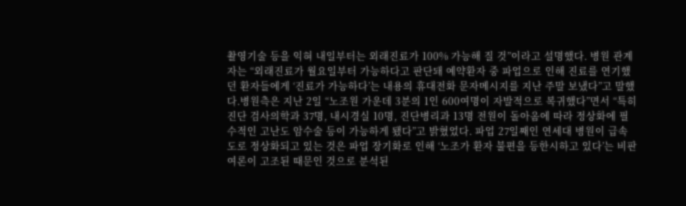촬영기술 등을 익혀 내일부터는 외래진료가 100% 가능해 질 것”이라고 설명했다. 병원 관계자는 “외래진료가 월요일부터 가능하다고 판단돼 예약환자 중 파업으로 인해 진료를 연기했던 환자들에게 ‘진료가 가능하다’는 내용의 휴대전화 문자메시지를 지난 주말 보냈다”고 말했다.병원측은 지난 2일 “노조원 가운데 3분의 1인 600여명이 자발적으로 복귀했다”면서 “특히 진단 검사의학과 37명, 내시경실 10명, 진단병리과 13명 전원이 돌아옴에 따라 정상화에 필수적인 고난도 암수술 등이 가능하게 됐다”고 밝혔었다. 파업 27일째인 연세대 병원이 급속도로 정상화되고 있는 것은 파업 장기화로 인해 ‘노조가 환자 불편을 등한시하고 있다’는 비판 여론이 고조된 때문인 것으로 분석된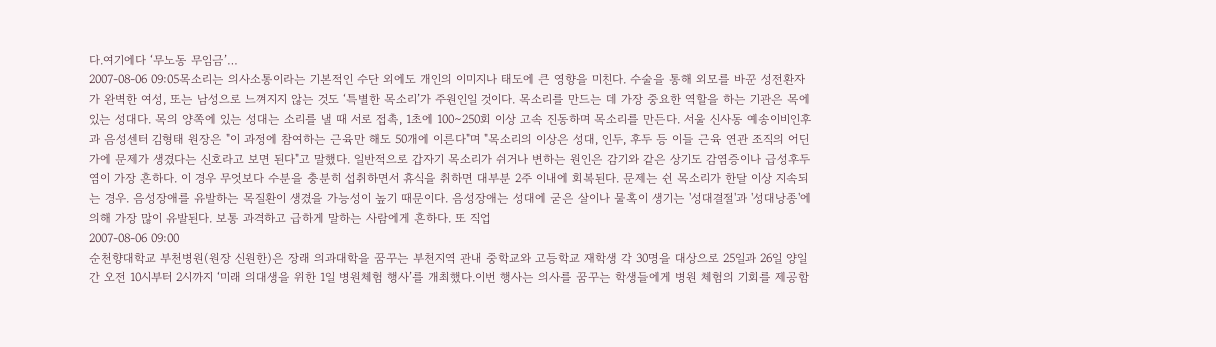다.여기에다 ‘무노동 무임금’…
2007-08-06 09:05목소리는 의사소통이라는 기본적인 수단 외에도 개인의 이미지나 태도에 큰 영향을 미친다. 수술을 통해 외모를 바꾼 성전환자가 완벽한 여성, 또는 남성으로 느껴지지 않는 것도 ‘특별한 목소리’가 주원인일 것이다. 목소리를 만드는 데 가장 중요한 역할을 하는 기관은 목에 있는 성대다. 목의 양쪽에 있는 성대는 소리를 낼 때 서로 접촉, 1초에 100∼250회 이상 고속 진동하며 목소리를 만든다. 서울 신사동 예송이비인후과 음성센터 김형태 원장은 "이 과정에 참여하는 근육만 해도 50개에 이른다"며 "목소리의 이상은 성대, 인두, 후두 등 이들 근육 연관 조직의 어딘가에 문제가 생겼다는 신호라고 보면 된다"고 말했다. 일반적으로 갑자기 목소리가 쉬거나 변하는 원인은 감기와 같은 상기도 감염증이나 급성후두염이 가장 흔하다. 이 경우 무엇보다 수분을 충분히 섭취하면서 휴식을 취하면 대부분 2주 이내에 회복된다. 문제는 쉰 목소리가 한달 이상 지속되는 경우. 음성장애를 유발하는 목질환이 생겼을 가능성이 높기 때문이다. 음성장애는 성대에 굳은 살이나 물혹이 생기는 '성대결절'과 '성대낭종'에 의해 가장 많이 유발된다. 보통 과격하고 급하게 말하는 사람에게 흔하다. 또 직업
2007-08-06 09:00
순천향대학교 부천병원(원장 신원한)은 장래 의과대학을 꿈꾸는 부천지역 관내 중학교와 고등학교 재학생 각 30명을 대상으로 25일과 26일 양일간 오전 10시부터 2시까지 ‘미래 의대생을 위한 1일 병원체험 행사’를 개최했다.이번 행사는 의사를 꿈꾸는 학생들에게 병원 체험의 기회를 제공함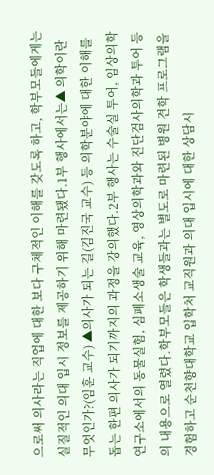으로써 의사라는 직업에 대한 보다 구체적인 이해를 갖도록 하고, 학부모들에게는 실질적인 의대 입시 정보를 제공하기 위해 마련됐다.1부 행사에서는▲ 의학이란 무엇인가?(임훈 교수) ▲의사가 되는 길(김진국 교수) 등 의학분야에 대한 이해를 돕는 한편 의사가 되기까지의 과정을 강의했다.2부 행사는 수술실 투어, 임상의학연구소에서의 동물실험, 심폐소생술 교육, 영상의학과와 진단검사의학과 투어 등의 내용으로 열렸다.학부모들은 학생들과는 별도로 마련된 병원 견학 프로그램을 경험하고 순천향대학교 입학처 교직원과 의대 입시에 대한 상담시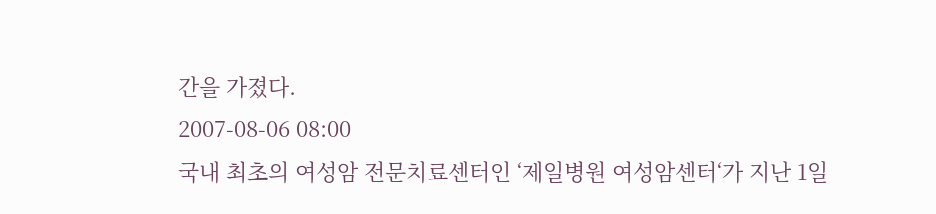간을 가졌다.
2007-08-06 08:00
국내 최초의 여성암 전문치료센터인 ‘제일병원 여성암센터‘가 지난 1일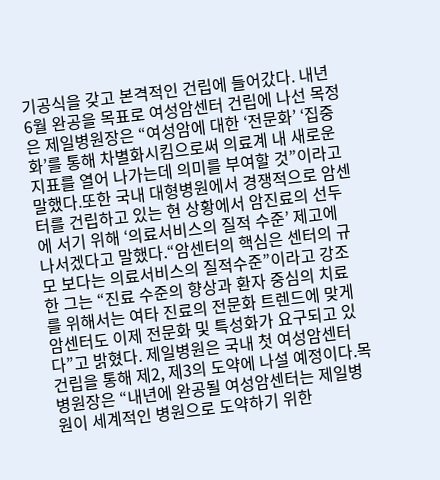기공식을 갖고 본격적인 건립에 들어갔다. 내년 6월 완공을 목표로 여성암센터 건립에 나선 목정은 제일병원장은 “여성암에 대한 ‘전문화’ ‘집중화’를 통해 차별화시킴으로써 의료계 내 새로운 지표를 열어 나가는데 의미를 부여할 것”이라고 말했다.또한 국내 대형병원에서 경쟁적으로 암센터를 건립하고 있는 현 상황에서 암진료의 선두에 서기 위해 ‘의료서비스의 질적 수준’ 제고에 나서겠다고 말했다.“암센터의 핵심은 센터의 규모 보다는 의료서비스의 질적수준”이라고 강조한 그는 “진료 수준의 향상과 환자 중심의 치료를 위해서는 여타 진료의 전문화 트렌드에 맞게 암센터도 이제 전문화 및 특성화가 요구되고 있다”고 밝혔다. 제일병원은 국내 첫 여성암센터 건립을 통해 제2, 제3의 도약에 나설 예정이다.목 병원장은 “내년에 완공될 여성암센터는 제일병원이 세계적인 병원으로 도약하기 위한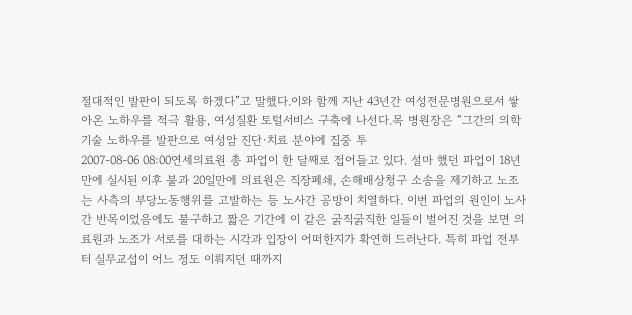절대적인 발판이 되도록 하겠다”고 말했다.이와 함께 지난 43년간 여성전문병원으로서 쌓아온 노하우를 적극 활용, 여성질환 토털서비스 구축에 나선다.목 병원장은 “그간의 의학기술 노하우를 발판으로 여성암 진단·치료 분야에 집중 투
2007-08-06 08:00연세의료원 총 파업이 한 달째로 접어들고 있다. 설마 했던 파업이 18년만에 실시된 이후 불과 20일만에 의료원은 직장폐쇄, 손해배상청구 소송을 제기하고 노조는 사측의 부당노동행위를 고발하는 등 노사간 공방이 치열하다. 이번 파업의 원인이 노사간 반목이었음에도 불구하고 짧은 기간에 이 같은 굵직굵직한 일들이 벌어진 것을 보면 의료원과 노조가 서로를 대하는 시각과 입장이 어떠한지가 확연히 드러난다. 특히 파업 전부터 실무교섭이 어느 정도 이뤄지던 때까지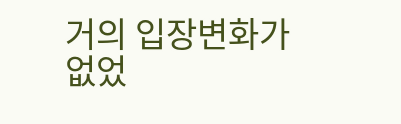거의 입장변화가 없었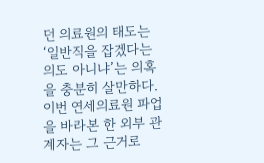던 의료원의 태도는 ‘일반직을 잡겠다는 의도 아니냐’는 의혹을 충분히 살만하다. 이번 연세의료원 파업을 바라본 한 외부 관계자는 그 근거로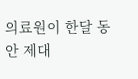의료원이 한달 동안 제대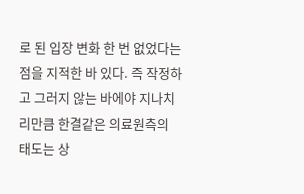로 된 입장 변화 한 번 없었다는 점을 지적한 바 있다. 즉 작정하고 그러지 않는 바에야 지나치리만큼 한결같은 의료원측의 태도는 상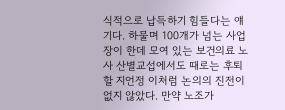식적으로 납득하기 힘들다는 얘기다. 하물며 100개가 넘는 사업장이 한데 모여 있는 보건의료 노사 산별교섭에서도 때로는 후퇴 할 지언정 이처럼 논의의 진전이 없지 않았다. 만약 노조가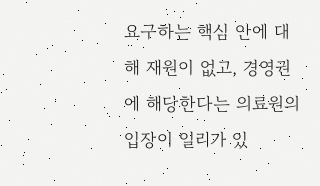요구하는 핵심 안에 대해 재원이 없고, 경영권에 해당한다는 의료원의 입장이 일리가 있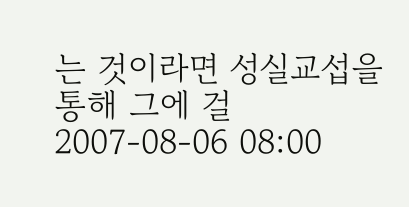는 것이라면 성실교섭을 통해 그에 걸
2007-08-06 08:00